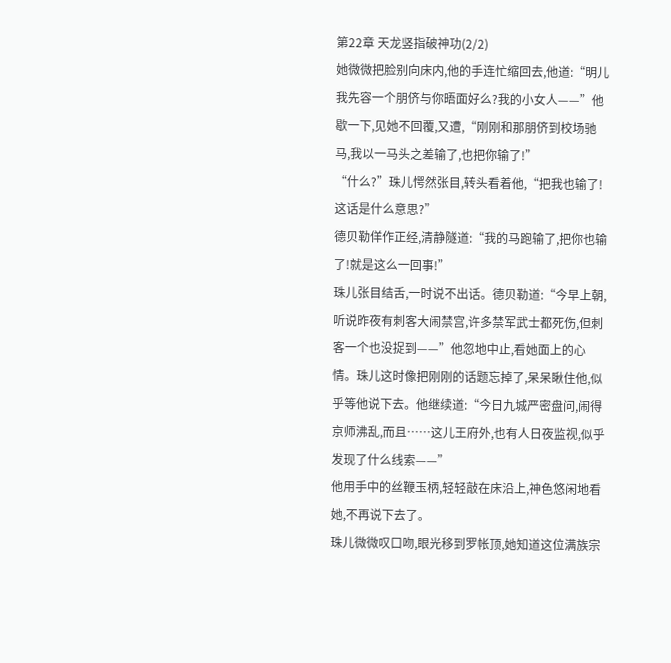第22章 天龙竖指破神功(2/2)
她微微把脸别向床内,他的手连忙缩回去,他道:“明儿我先容一个朋侪与你晤面好么?我的小女人——”他歇一下,见她不回覆,又遭,“刚刚和那朋侪到校场驰马,我以一马头之差输了,也把你输了!”
“什么?”珠儿愕然张目,转头看着他,“把我也输了!这话是什么意思?”
德贝勒佯作正经,清静隧道:“我的马跑输了,把你也输了!就是这么一回事!”
珠儿张目结舌,一时说不出话。德贝勒道:“今早上朝,听说昨夜有刺客大闹禁宫,许多禁军武士都死伤,但刺客一个也没捉到——”他忽地中止,看她面上的心情。珠儿这时像把刚刚的话题忘掉了,呆呆瞅住他,似乎等他说下去。他继续道:“今日九城严密盘问,闹得京师沸乱,而且……这儿王府外,也有人日夜监视,似乎发现了什么线索——”
他用手中的丝鞭玉柄,轻轻敲在床沿上,神色悠闲地看她,不再说下去了。
珠儿微微叹口吻,眼光移到罗帐顶,她知道这位满族宗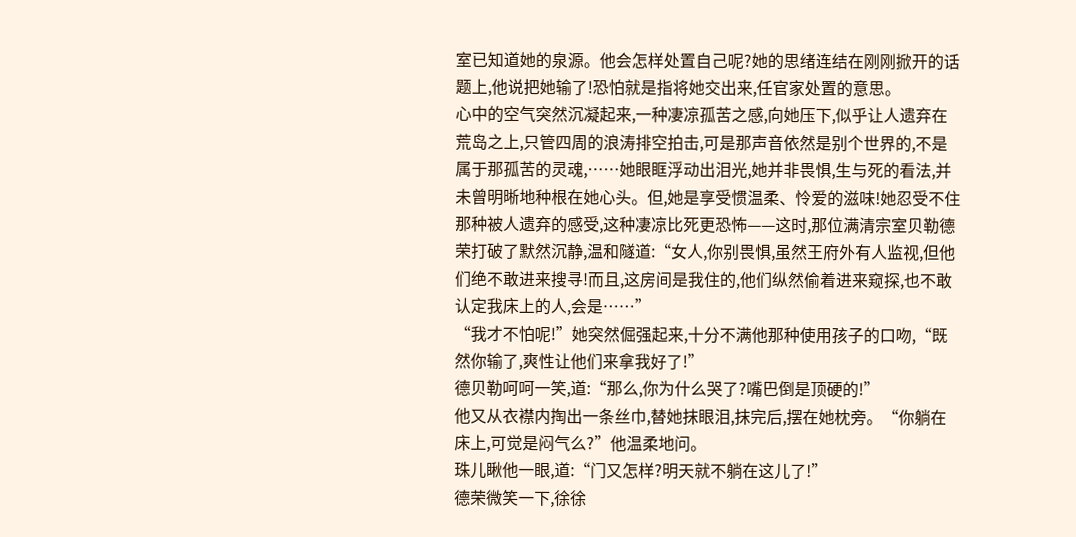室已知道她的泉源。他会怎样处置自己呢?她的思绪连结在刚刚掀开的话题上,他说把她输了!恐怕就是指将她交出来,任官家处置的意思。
心中的空气突然沉凝起来,一种凄凉孤苦之感,向她压下,似乎让人遗弃在荒岛之上,只管四周的浪涛排空拍击,可是那声音依然是别个世界的,不是属于那孤苦的灵魂,……她眼眶浮动出泪光,她并非畏惧,生与死的看法,并未曾明晰地种根在她心头。但,她是享受惯温柔、怜爱的滋味!她忍受不住那种被人遗弃的感受,这种凄凉比死更恐怖——这时,那位满清宗室贝勒德荣打破了默然沉静,温和隧道:“女人,你别畏惧,虽然王府外有人监视,但他们绝不敢进来搜寻!而且,这房间是我住的,他们纵然偷着进来窥探,也不敢认定我床上的人,会是……”
“我才不怕呢!”她突然倔强起来,十分不满他那种使用孩子的口吻,“既然你输了,爽性让他们来拿我好了!”
德贝勒呵呵一笑,道:“那么,你为什么哭了?嘴巴倒是顶硬的!”
他又从衣襟内掏出一条丝巾,替她抹眼泪,抹完后,摆在她枕旁。“你躺在床上,可觉是闷气么?”他温柔地问。
珠儿瞅他一眼,道:“门又怎样?明天就不躺在这儿了!”
德荣微笑一下,徐徐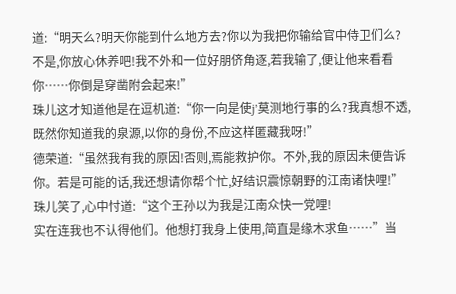道:“明天么?明天你能到什么地方去?你以为我把你输给官中侍卫们么?不是,你放心休养吧!我不外和一位好朋侪角逐,若我输了,便让他来看看你……你倒是穿凿附会起来!”
珠儿这才知道他是在逗机道:“你一向是使j’莫测地行事的么?我真想不透,既然你知道我的泉源,以你的身份,不应这样匿藏我呀!”
德荣道:“虽然我有我的原因!否则,焉能救护你。不外,我的原因未便告诉你。若是可能的话,我还想请你帮个忙,好结识震惊朝野的江南诸快哩!”
珠儿笑了,心中忖道:“这个王孙以为我是江南众快一党哩!
实在连我也不认得他们。他想打我身上使用,简直是缘木求鱼……”当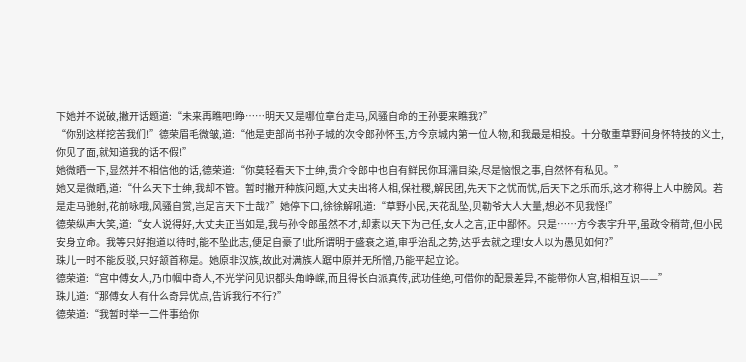下她并不说破,撇开话题道:“未来再瞧吧!睁……明天又是哪位章台走马,风骚自命的王孙要来瞧我?”
“你别这样挖苦我们!”德荣眉毛微皱,道:“他是吏部尚书孙子城的次令郎孙怀玉,方今京城内第一位人物,和我最是相投。十分敬重草野间身怀特技的义士,你见了面,就知道我的话不假!”
她微晒一下,显然并不相信他的话,德荣道:“你莫轻看天下士绅,贵介令郎中也自有鲜民你耳濡目染,尽是恼恨之事,自然怀有私见。”
她又是微晒,道:“什么天下士绅,我却不管。暂时撇开种族问题,大丈夫出将人相,保社稷,解民团,先天下之忧而忧,后天下之乐而乐,这才称得上人中膀风。若是走马驰射,花前咏哦,风骚自赏,岂足言天下士哉?”她停下口,徐徐解吼道:“草野小民,天花乱坠,贝勒爷大人大量,想必不见我怪!”
德荣纵声大笑,道:“女人说得好,大丈夫正当如是,我与孙令郎虽然不才,却素以天下为己任,女人之言,正中鄙怀。只是……方今表宇升平,虽政令稍苛,但小民安身立命。我等只好抱道以待时,能不坠此志,便足自豪了!此所谓明于盛衰之道,审乎治乱之势,达乎去就之理!女人以为愚见如何?”
珠儿一时不能反驳,只好颔首称是。她原非汉族,故此对满族人踞中原并无所憎,乃能平起立论。
德荣道:“宫中傅女人,乃巾帼中奇人,不光学问见识都头角峥嵘,而且得长白派真传,武功佳绝,可借你的配景差异,不能带你人宫,相相互识——”
珠儿道:“那傅女人有什么奇异优点,告诉我行不行?”
德荣道:“我暂时举一二件事给你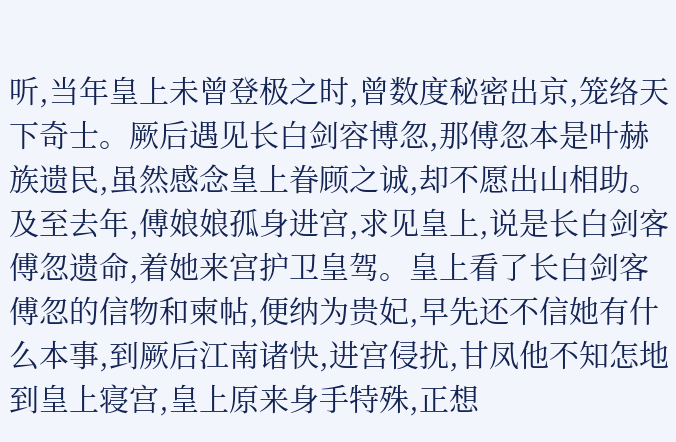听,当年皇上未曾登极之时,曾数度秘密出京,笼络天下奇士。厥后遇见长白剑容博忽,那傅忽本是叶赫族遗民,虽然感念皇上眷顾之诚,却不愿出山相助。及至去年,傅娘娘孤身进宫,求见皇上,说是长白剑客傅忽遗命,着她来宫护卫皇驾。皇上看了长白剑客傅忽的信物和柬帖,便纳为贵妃,早先还不信她有什么本事,到厥后江南诸快,进宫侵扰,甘凤他不知怎地到皇上寝宫,皇上原来身手特殊,正想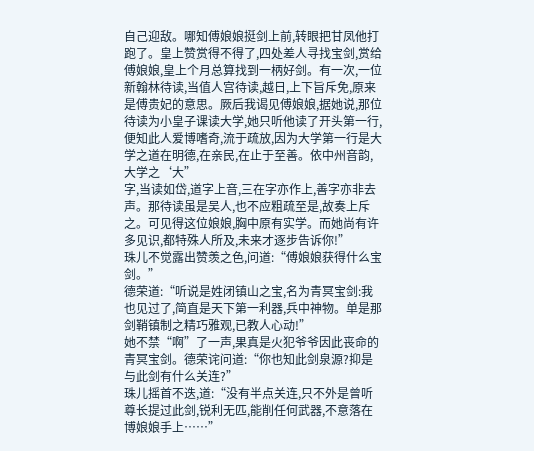自己迎敌。哪知傅娘娘挺剑上前,转眼把甘凤他打跑了。皇上赞赏得不得了,四处差人寻找宝剑,赏给傅娘娘,皇上个月总算找到一柄好剑。有一次,一位新翰林待读,当值人宫待读,越日,上下旨斥免,原来是傅贵妃的意思。厥后我谒见傅娘娘,据她说,那位待读为小皇子课读大学,她只听他读了开头第一行,便知此人爱博嗜奇,流于疏放,因为大学第一行是大学之道在明德,在亲民,在止于至善。依中州音韵,大学之‘大”
字,当读如岱,道字上音,三在字亦作上,善字亦非去声。那待读虽是吴人,也不应粗疏至是,故奏上斥之。可见得这位娘娘,胸中原有实学。而她尚有许多见识,都特殊人所及,未来才逐步告诉你!”
珠儿不觉露出赞羡之色,问道:“傅娘娘获得什么宝剑。”
德荣道:“听说是姓闭镇山之宝,名为青冥宝剑:我也见过了,简直是天下第一利器,兵中神物。单是那剑鞘镇制之精巧雅观,已教人心动!”
她不禁“啊”了一声,果真是火犯爷爷因此丧命的青冥宝剑。德荣诧问道:“你也知此剑泉源?抑是与此剑有什么关连?”
珠儿摇首不迭,道:“没有半点关连,只不外是曾听尊长提过此剑,锐利无匹,能削任何武器,不意落在博娘娘手上……”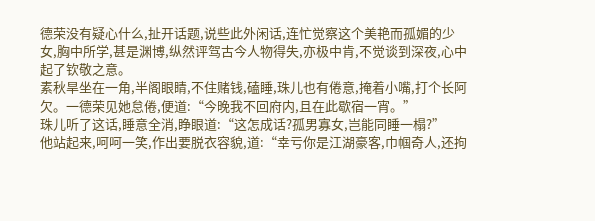德荣没有疑心什么,扯开话题,说些此外闲话,连忙觉察这个美艳而孤媚的少女,胸中所学,甚是渊博,纵然评驾古今人物得失,亦极中肯,不觉谈到深夜,心中起了钦敬之意。
素秋旱坐在一角,半阁眼睛,不住赌钱,磕睡,珠儿也有倦意,掩着小嘴,打个长阿欠。一德荣见她怠倦,便道:“今晚我不回府内,且在此歇宿一宵。”
珠儿听了这话,睡意全消,睁眼道:“这怎成话?孤男寡女,岂能同睡一榻?”
他站起来,呵呵一笑,作出要脱衣容貌,道:“幸亏你是江湖豪客,巾帼奇人,还拘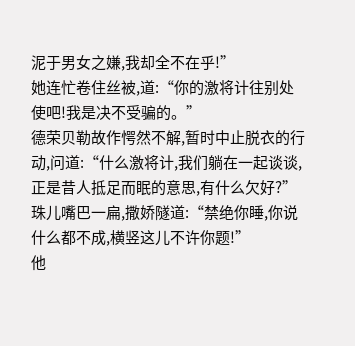泥于男女之嫌,我却全不在乎!”
她连忙卷住丝被,道:“你的激将计往别处使吧!我是决不受骗的。”
德荣贝勒故作愕然不解,暂时中止脱衣的行动,问道:“什么激将计,我们躺在一起谈谈,正是昔人抵足而眠的意思,有什么欠好?”
珠儿嘴巴一扁,撒娇隧道:“禁绝你睡,你说什么都不成,横竖这儿不许你题!”
他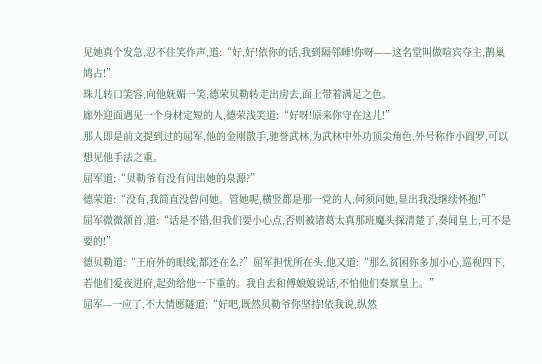见她真个发急,忍不住笑作声,道:“好,好!依你的话,我到隔邻睡!你呀——这名堂叫做喧宾夺主,鹊巢鸠占!”
珠儿转口笑容,向他妩媚一笑,德荣贝勒转走出房去,面上带着满足之色。
廊外迎面遇见一个身材定短的人,德荣浅笑道:“好呀!原来你守在这儿!”
那人即是前文提到过的屈军,他的金刚散手,驰誉武林,为武林中外功顶尖角色,外号称作小阎罗,可以想见他手法之重。
屈军道:“贝勒爷有没有问出她的泉源?”
德荣道:“没有,我简直没曾问她。管她呢,横竖都是那一党的人,何须问她,显出我没继续怀抱!”
屈军微微颔首,道:“话是不错,但我们要小心点,否则被诸葛太真那班魔头探清楚了,奏闻皇上,可不是要的!”
德贝勒道:“王府外的眼线,都还在么?”屈军担忧所在头,他又道:“那么贫困你多加小心,巡视四下,若他们爱夜进府,起劲给他一下重的。我自去和傅娘娘说话,不怕他们奏禀皇上。”
屈军—一应了,不大情愿隧道:“好吧,既然贝勒爷你坚持!依我说,纵然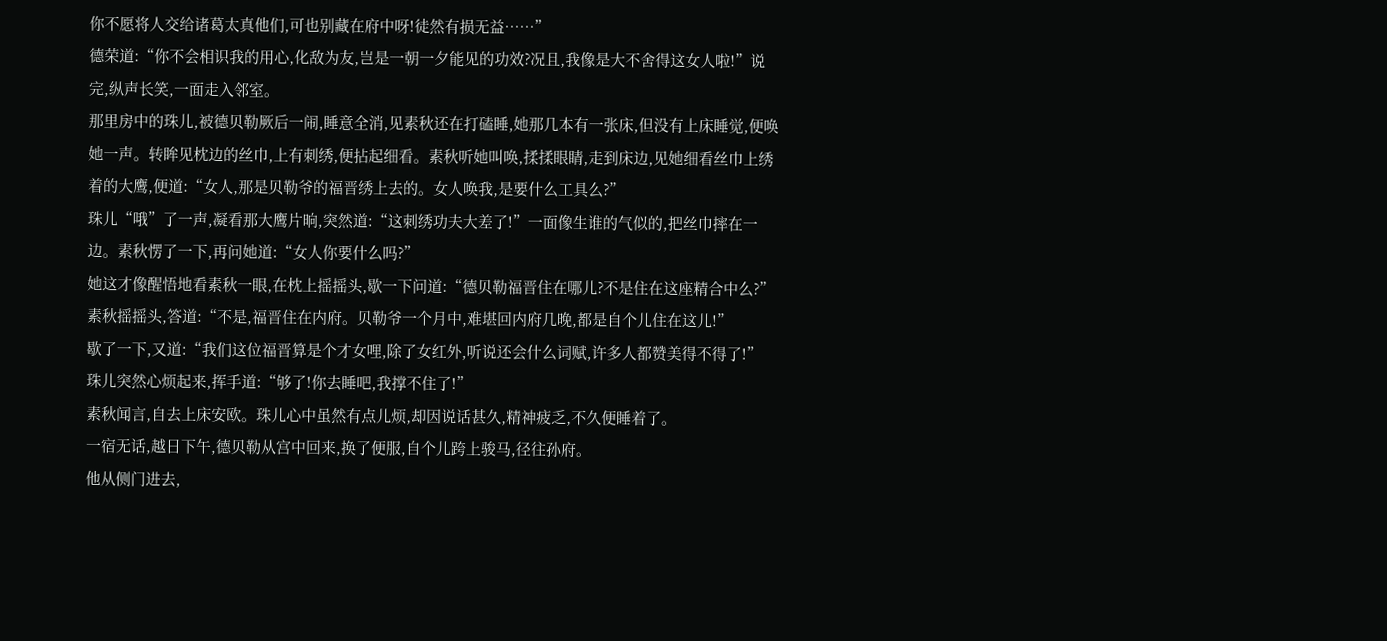你不愿将人交给诸葛太真他们,可也别藏在府中呀!徒然有损无益……”
德荣道:“你不会相识我的用心,化敌为友,岂是一朝一夕能见的功效?况且,我像是大不舍得这女人啦!”说完,纵声长笑,一面走入邻室。
那里房中的珠儿,被德贝勒厥后一闹,睡意全消,见素秋还在打磕睡,她那几本有一张床,但没有上床睡觉,便唤她一声。转眸见枕边的丝巾,上有刺绣,便拈起细看。素秋听她叫唤,揉揉眼睛,走到床边,见她细看丝巾上绣着的大鹰,便道:“女人,那是贝勒爷的福晋绣上去的。女人唤我,是要什么工具么?”
珠儿“哦”了一声,凝看那大鹰片晌,突然道:“这刺绣功夫大差了!”一面像生谁的气似的,把丝巾摔在一边。素秋愣了一下,再问她道:“女人你要什么吗?”
她这才像醒悟地看素秋一眼,在枕上摇摇头,歇一下问道:“德贝勒福晋住在哪儿?不是住在这座精合中么?”
素秋摇摇头,答道:“不是,福晋住在内府。贝勒爷一个月中,难堪回内府几晚,都是自个儿住在这儿!”
歇了一下,又道:“我们这位福晋算是个才女哩,除了女红外,听说还会什么词赋,许多人都赞美得不得了!”
珠儿突然心烦起来,挥手道:“够了!你去睡吧,我撑不住了!”
素秋闻言,自去上床安欧。珠儿心中虽然有点儿烦,却因说话甚久,精神疲乏,不久便睡着了。
一宿无话,越日下午,德贝勒从宫中回来,换了便服,自个儿跨上骏马,径往孙府。
他从侧门进去,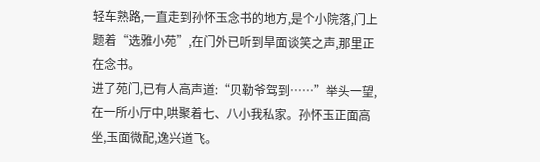轻车熟路,一直走到孙怀玉念书的地方,是个小院落,门上题着“选雅小苑”,在门外已听到旱面谈笑之声,那里正在念书。
进了苑门,已有人高声道:“贝勒爷驾到……”举头一望,在一所小厅中,哄聚着七、八小我私家。孙怀玉正面高坐,玉面微配,逸兴道飞。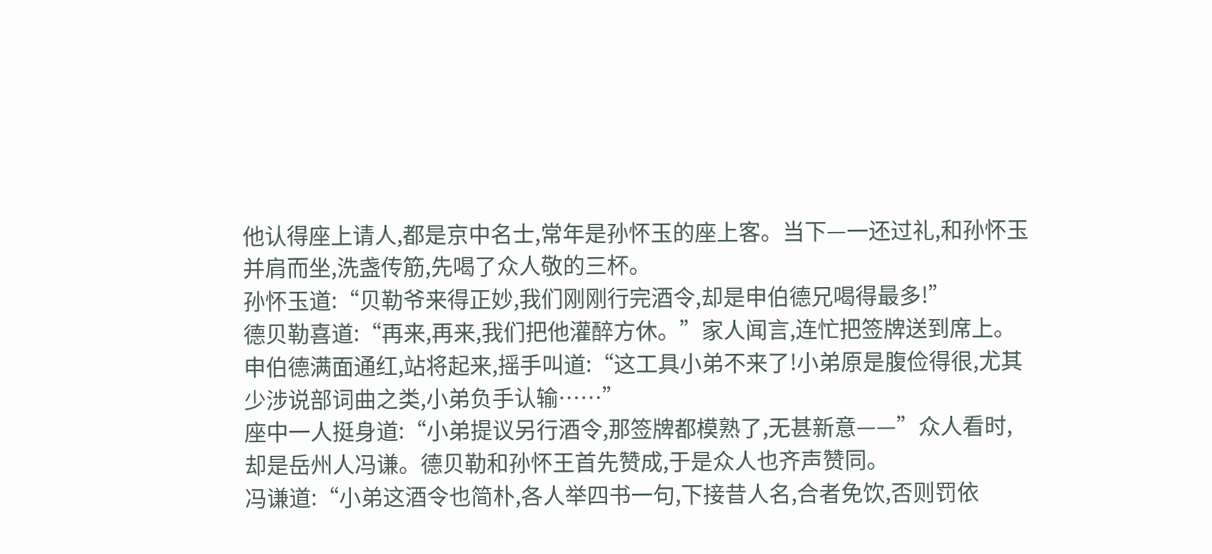他认得座上请人,都是京中名士,常年是孙怀玉的座上客。当下—一还过礼,和孙怀玉并肩而坐,洗盏传筋,先喝了众人敬的三杯。
孙怀玉道:“贝勒爷来得正妙,我们刚刚行完酒令,却是申伯德兄喝得最多!”
德贝勒喜道:“再来,再来,我们把他灌醉方休。”家人闻言,连忙把签牌送到席上。
申伯德满面通红,站将起来,摇手叫道:“这工具小弟不来了!小弟原是腹俭得很,尤其少涉说部词曲之类,小弟负手认输……”
座中一人挺身道:“小弟提议另行酒令,那签牌都模熟了,无甚新意——”众人看时,却是岳州人冯谦。德贝勒和孙怀王首先赞成,于是众人也齐声赞同。
冯谦道:“小弟这酒令也简朴,各人举四书一句,下接昔人名,合者免饮,否则罚依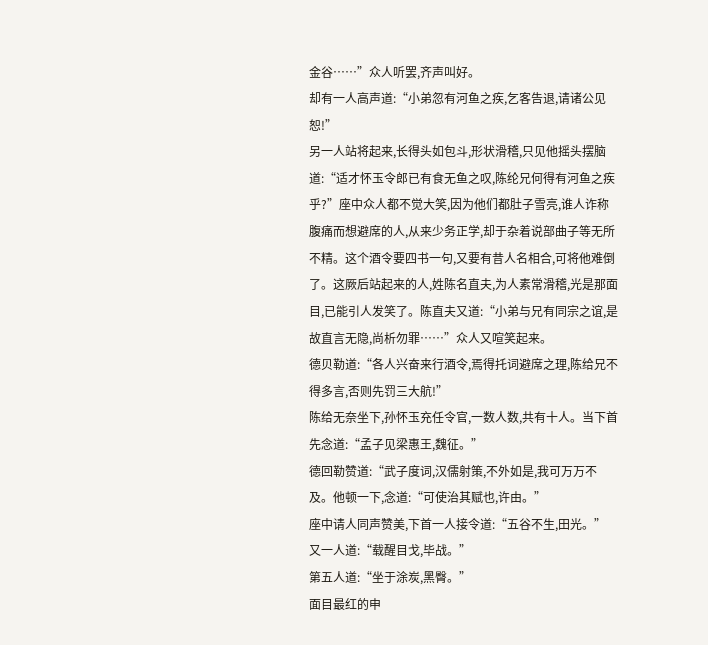金谷……”众人听罢,齐声叫好。
却有一人高声道:“小弟忽有河鱼之疾,乞客告退,请诸公见恕!”
另一人站将起来,长得头如包斗,形状滑稽,只见他摇头摆脑道:“适才怀玉令郎已有食无鱼之叹,陈纶兄何得有河鱼之疾乎?”座中众人都不觉大笑,因为他们都肚子雪亮,谁人诈称腹痛而想避席的人,从来少务正学,却于杂着说部曲子等无所不精。这个酒令要四书一句,又要有昔人名相合,可将他难倒了。这厥后站起来的人,姓陈名直夫,为人素常滑稽,光是那面目,已能引人发笑了。陈直夫又道:“小弟与兄有同宗之谊,是故直言无隐,尚析勿罪……”众人又喧笑起来。
德贝勒道:“各人兴奋来行酒令,焉得托词避席之理,陈给兄不得多言,否则先罚三大航!”
陈给无奈坐下,孙怀玉充任令官,一数人数,共有十人。当下首先念道:“孟子见梁惠王,魏征。”
德回勒赞道:“武子度词,汉儒射策,不外如是,我可万万不及。他顿一下,念道:“可使治其赋也,许由。”
座中请人同声赞美,下首一人接令道:“五谷不生,田光。”
又一人道:“载醒目戈,毕战。”
第五人道:“坐于涂炭,黑臀。”
面目最红的申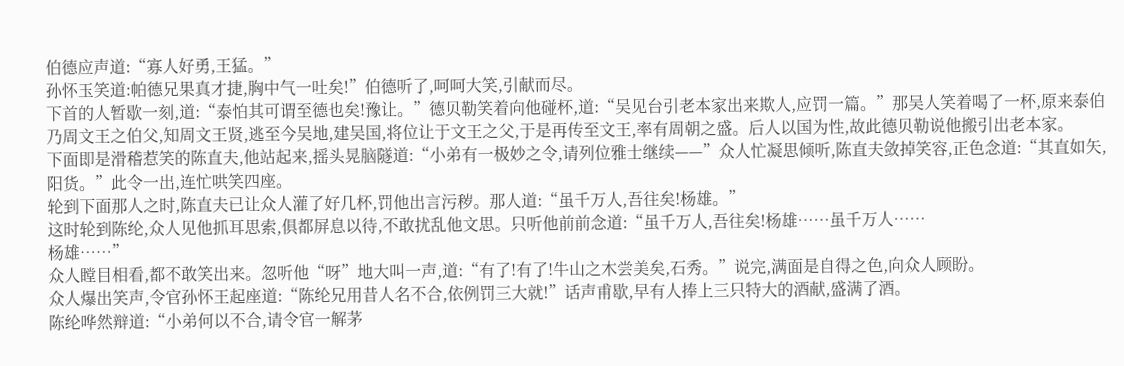伯德应声道:“寡人好勇,王猛。”
孙怀玉笑道:帕德兄果真才捷,胸中气一吐矣!”伯德听了,呵呵大笑,引献而尽。
下首的人暂歇一刻,道:“泰怕其可谓至德也矣!豫让。”德贝勒笑着向他碰杯,道:“吴见台引老本家出来欺人,应罚一篇。”那吴人笑着喝了一杯,原来泰伯乃周文王之伯父,知周文王贤,逃至今吴地,建吴国,将位让于文王之父,于是再传至文王,率有周朝之盛。后人以国为性,故此德贝勒说他搬引出老本家。
下面即是滑稽惹笑的陈直夫,他站起来,摇头晃脑隧道:“小弟有一极妙之令,请列位雅士继续——”众人忙凝思倾听,陈直夫敛掉笑容,正色念道:“其直如矢,阳货。”此令一出,连忙哄笑四座。
轮到下面那人之时,陈直夫已让众人灌了好几杯,罚他出言污秽。那人道:“虽千万人,吾往矣!杨雄。”
这时轮到陈纶,众人见他抓耳思索,俱都屏息以待,不敢扰乱他文思。只听他前前念道:“虽千万人,吾往矣!杨雄……虽千万人……
杨雄……”
众人瞠目相看,都不敢笑出来。忽听他“呀”地大叫一声,道:“有了!有了!牛山之木尝美矣,石秀。”说完,满面是自得之色,向众人顾盼。
众人爆出笑声,令官孙怀王起座道:“陈纶兄用昔人名不合,依例罚三大就!”话声甫歇,早有人捧上三只特大的酒献,盛满了酒。
陈纶哗然辩道:“小弟何以不合,请令官一解茅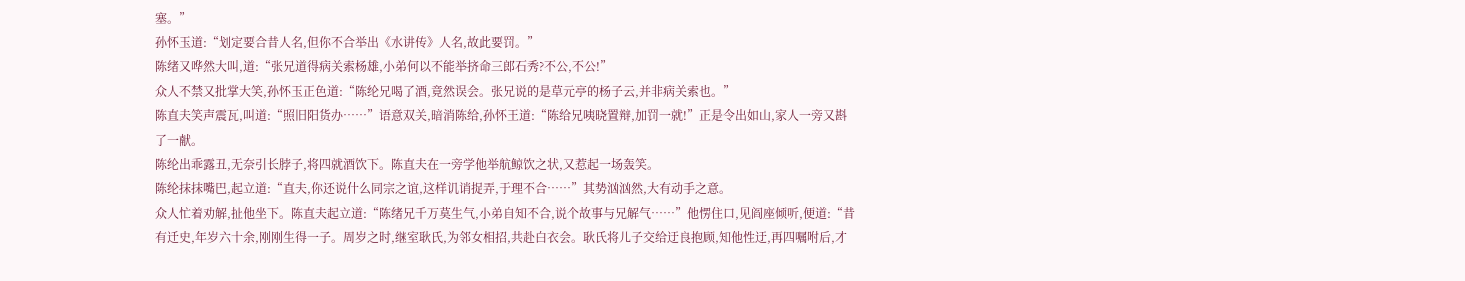塞。”
孙怀玉道:“划定要合昔人名,但你不合举出《水讲传》人名,故此要罚。”
陈绪又哗然大叫,道:“张兄道得病关索杨雄,小弟何以不能举挤命三郎石秀?不公,不公!”
众人不禁又批掌大笑,孙怀玉正色道:“陈纶兄喝了酒,竟然误会。张兄说的是草元亭的杨子云,并非病关索也。”
陈直夫笑声震瓦,叫道:“照旧阳货办……”语意双关,暗消陈给,孙怀王道:“陈给兄咦晓置辩,加罚一就!”正是令出如山,家人一旁又斟了一献。
陈纶出乖露丑,无奈引长脖子,将四就酒饮下。陈直夫在一旁学他举航鲸饮之状,又惹起一场轰笑。
陈纶抹抹嘴巴,起立道:“直夫,你还说什么同宗之谊,这样讥诮捉弄,于理不合……”其势汹汹然,大有动手之意。
众人忙着劝解,扯他坐下。陈直夫起立道:“陈绪兄千万莫生气,小弟自知不合,说个故事与兄解气……”他愣住口,见阎座倾听,便道:“昔有迁史,年岁六十余,刚刚生得一子。周岁之时,继室耿氏,为邻女相招,共赴白衣会。耿氏将儿子交给迂良抱顾,知他性迂,再四嘱咐后,才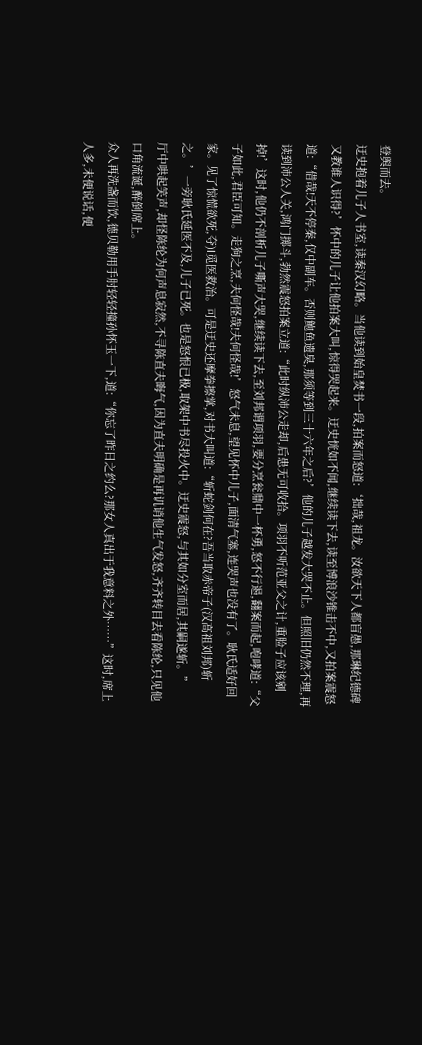登舆而去。
迂史抱着儿子人书室,读秦汉幻略。当他读到始皇焚书一段,拍案而怒道:‘拙哉,祖龙。汝欲天下人都盲愚,那琳纪德碑又教谁人识得?’怀中的儿子让他拍案大叫,惊得哭起来。迂史恍如不闻,继续读下去,读至博浪沙锥击不中,又拍案震怒道:“借哉!天不停秦,仅中副车。否则鲍鱼遗臭,那须等到三十六年之后?’他的儿子越发大哭不止。但照旧仍然不理,再读到沛公人关,鸿门掷斗,勃然震怒拍案立道:“此时纵沛公走却,后患无可收拾。项羽不听范亚父之计,重脸子应该剜掉!’这时,他仍不剖析儿子嘶声大哭,继续读下去,至刘邦谓项羽,要分烹瓮鼎中一杯勇,怒不行遏,翻案而起,咆哮道:“父子如此,君臣可知。走狗之烹,夫何怪哉!夫何怪哉!’怒气未息,望见怀中儿子,面清气塞,连哭声也没有了。耿氏适好回家。见了惊慌欲死,夺)l觅医救治。可是迂史还摩拳擦掌,对书大叫道:“斩蛇剑何在?吾当取赤帝子(汉高祖刘邦)斩之。’一旁耿氏延医不及,儿子已死。也是怒恨已极,取架中书尽投火中。迂史震怒,与其如分室而居,其嗣遂斩。”
厅中哄起笑声,却怪陈纶为何声息寂然,不寻陈直夫晦气,因为直夫明确是再讥诮他生气发怒,齐齐转目去看陈纶,只见他口角流诞,醉倒席上。
众人再洗盏而饮,德贝勒用手肘轻轻撞孙怀玉一下,道:“你忘了昨日之约么?那女人真出于我意料之外……”这时,席上人多,未便说话,便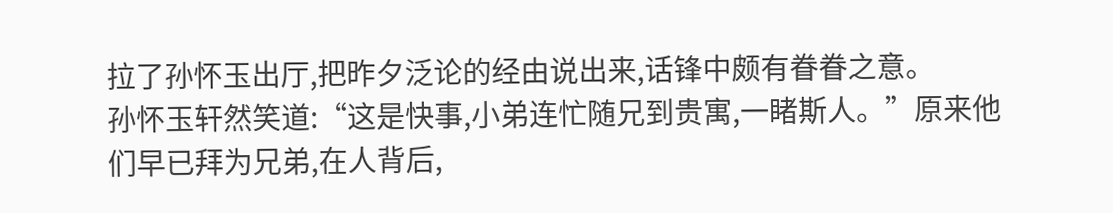拉了孙怀玉出厅,把昨夕泛论的经由说出来,话锋中颇有眷眷之意。
孙怀玉轩然笑道:“这是快事,小弟连忙随兄到贵寓,一睹斯人。”原来他们早已拜为兄弟,在人背后,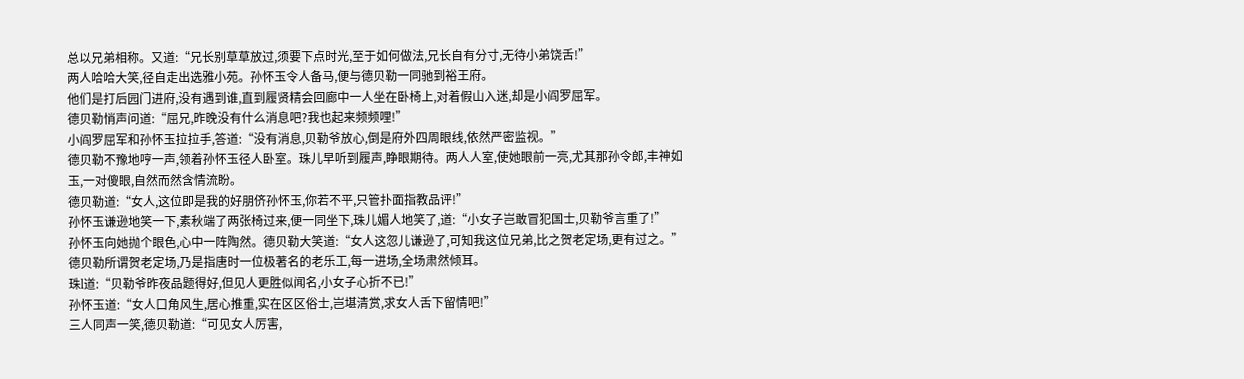总以兄弟相称。又道:“兄长别草草放过,须要下点时光,至于如何做法,兄长自有分寸,无待小弟饶舌!”
两人哈哈大笑,径自走出选雅小苑。孙怀玉令人备马,便与德贝勒一同驰到裕王府。
他们是打后园门进府,没有遇到谁,直到履贤精会回廊中一人坐在卧椅上,对着假山入迷,却是小阎罗屈军。
德贝勒悄声问道:“屈兄,昨晚没有什么消息吧?我也起来频频哩!”
小阎罗屈军和孙怀玉拉拉手,答道:“没有消息,贝勒爷放心,倒是府外四周眼线,依然严密监视。”
德贝勒不豫地哼一声,领着孙怀玉径人卧室。珠儿早听到履声,睁眼期待。两人人室,使她眼前一亮,尤其那孙令郎,丰神如玉,一对傻眼,自然而然含情流盼。
德贝勒道:“女人,这位即是我的好朋侪孙怀玉,你若不平,只管扑面指教品评!”
孙怀玉谦逊地笑一下,素秋端了两张椅过来,便一同坐下,珠儿媚人地笑了,道:“小女子岂敢冒犯国士,贝勒爷言重了!”
孙怀玉向她抛个眼色,心中一阵陶然。德贝勒大笑道:“女人这忽儿谦逊了,可知我这位兄弟,比之贺老定场,更有过之。”德贝勒所谓贺老定场,乃是指唐时一位极著名的老乐工,每一进场,全场肃然倾耳。
珠l道:“贝勒爷昨夜品题得好,但见人更胜似闻名,小女子心折不已!”
孙怀玉道:“女人口角风生,居心推重,实在区区俗士,岂堪清赏,求女人舌下留情吧!”
三人同声一笑,德贝勒道:“可见女人厉害,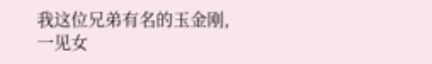我这位兄弟有名的玉金刚,一见女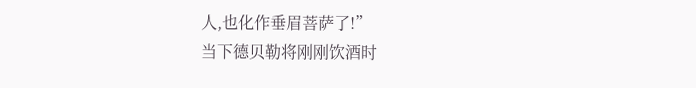人,也化作垂眉菩萨了!”
当下德贝勒将刚刚饮酒时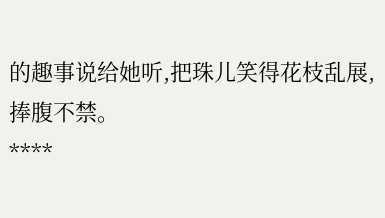的趣事说给她听,把珠儿笑得花枝乱展,捧腹不禁。
****